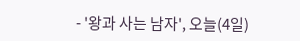- '왕과 사는 남자', 오늘(4일)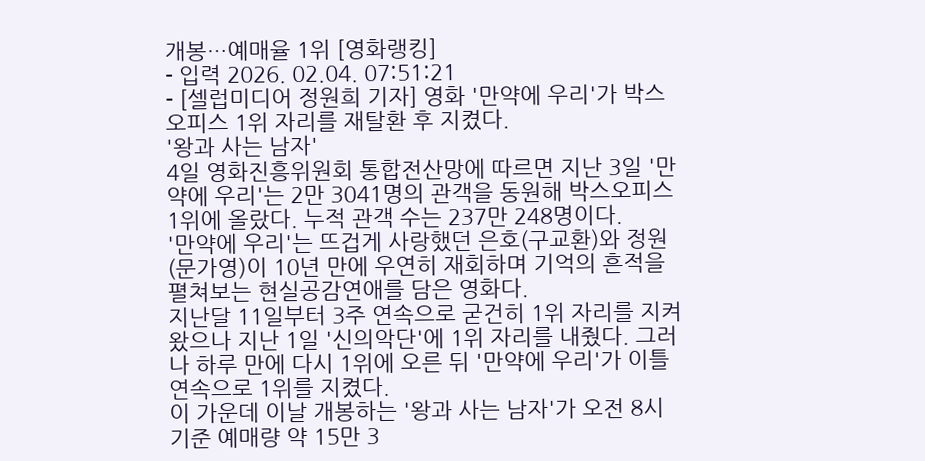개봉…예매율 1위 [영화랭킹]
- 입력 2026. 02.04. 07:51:21
- [셀럽미디어 정원희 기자] 영화 '만약에 우리'가 박스오피스 1위 자리를 재탈환 후 지켰다.
'왕과 사는 남자'
4일 영화진흥위원회 통합전산망에 따르면 지난 3일 '만약에 우리'는 2만 3041명의 관객을 동원해 박스오피스 1위에 올랐다. 누적 관객 수는 237만 248명이다.
'만약에 우리'는 뜨겁게 사랑했던 은호(구교환)와 정원(문가영)이 10년 만에 우연히 재회하며 기억의 흔적을 펼쳐보는 현실공감연애를 담은 영화다.
지난달 11일부터 3주 연속으로 굳건히 1위 자리를 지켜왔으나 지난 1일 '신의악단'에 1위 자리를 내줬다. 그러나 하루 만에 다시 1위에 오른 뒤 '만약에 우리'가 이틀 연속으로 1위를 지켰다.
이 가운데 이날 개봉하는 '왕과 사는 남자'가 오전 8시 기준 예매량 약 15만 3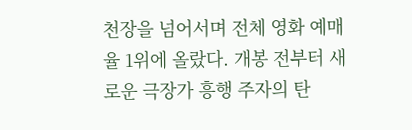천장을 넘어서며 전체 영화 예매율 1위에 올랐다. 개봉 전부터 새로운 극장가 흥행 주자의 탄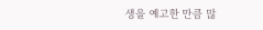생을 예고한 만큼 많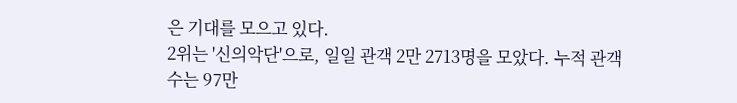은 기대를 모으고 있다.
2위는 '신의악단'으로, 일일 관객 2만 2713명을 모았다. 누적 관객 수는 97만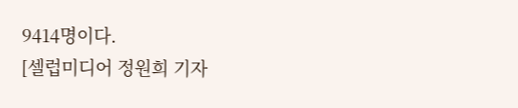9414명이다.
[셀럽미디어 정원희 기자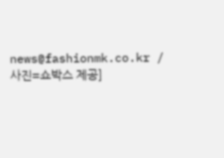news@fashionmk.co.kr / 사진=쇼박스 제공]